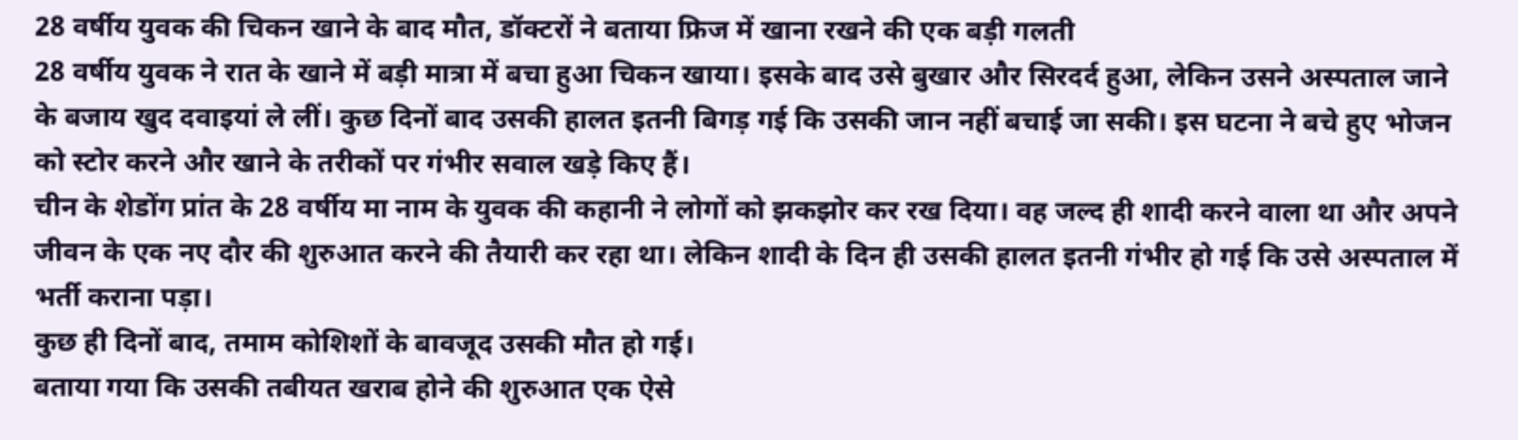28 वर्षीय युवक की चिकन खाने के बाद मौत, डॉक्टरों ने बताया फ्रिज में खाना रखने की एक बड़ी गलती
28 वर्षीय युवक ने रात के खाने में बड़ी मात्रा में बचा हुआ चिकन खाया। इसके बाद उसे बुखार और सिरदर्द हुआ, लेकिन उसने अस्पताल जाने के बजाय खुद दवाइयां ले लीं। कुछ दिनों बाद उसकी हालत इतनी बिगड़ गई कि उसकी जान नहीं बचाई जा सकी। इस घटना ने बचे हुए भोजन को स्टोर करने और खाने के तरीकों पर गंभीर सवाल खड़े किए हैं।
चीन के शेडोंग प्रांत के 28 वर्षीय मा नाम के युवक की कहानी ने लोगों को झकझोर कर रख दिया। वह जल्द ही शादी करने वाला था और अपने जीवन के एक नए दौर की शुरुआत करने की तैयारी कर रहा था। लेकिन शादी के दिन ही उसकी हालत इतनी गंभीर हो गई कि उसे अस्पताल में भर्ती कराना पड़ा।
कुछ ही दिनों बाद, तमाम कोशिशों के बावजूद उसकी मौत हो गई।
बताया गया कि उसकी तबीयत खराब होने की शुरुआत एक ऐसे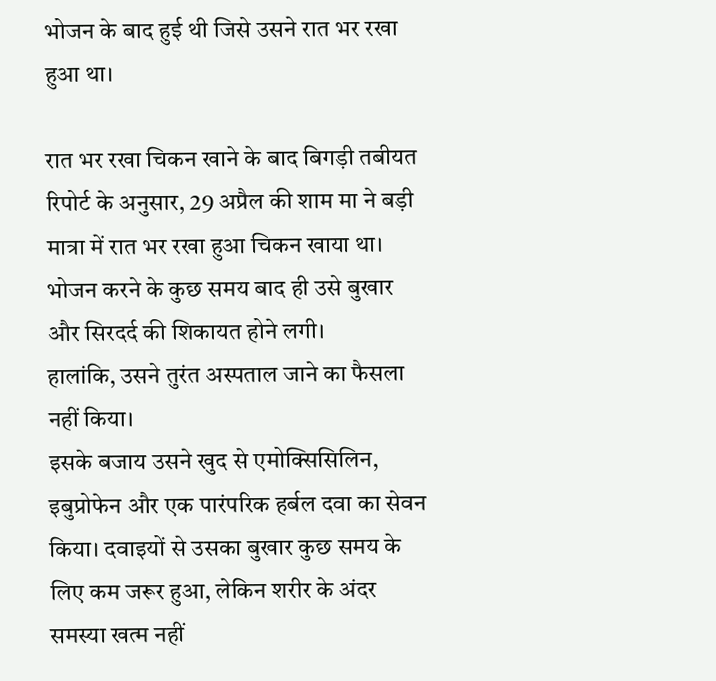भोजन के बाद हुई थी जिसे उसने रात भर रखा हुआ था।

रात भर रखा चिकन खाने के बाद बिगड़ी तबीयत
रिपोर्ट के अनुसार, 29 अप्रैल की शाम मा ने बड़ी मात्रा में रात भर रखा हुआ चिकन खाया था। भोजन करने के कुछ समय बाद ही उसे बुखार और सिरदर्द की शिकायत होने लगी।
हालांकि, उसने तुरंत अस्पताल जाने का फैसला नहीं किया।
इसके बजाय उसने खुद से एमोक्सिसिलिन, इबुप्रोफेन और एक पारंपरिक हर्बल दवा का सेवन किया। दवाइयों से उसका बुखार कुछ समय के लिए कम जरूर हुआ, लेकिन शरीर के अंदर समस्या खत्म नहीं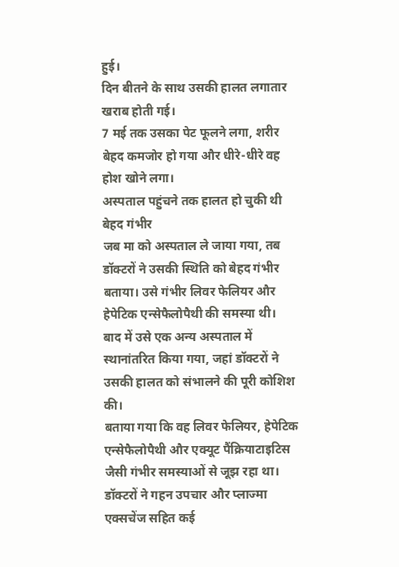हुई।
दिन बीतने के साथ उसकी हालत लगातार खराब होती गई।
7 मई तक उसका पेट फूलने लगा, शरीर बेहद कमजोर हो गया और धीरे-धीरे वह होश खोने लगा।
अस्पताल पहुंचने तक हालत हो चुकी थी बेहद गंभीर
जब मा को अस्पताल ले जाया गया, तब डॉक्टरों ने उसकी स्थिति को बेहद गंभीर बताया। उसे गंभीर लिवर फेलियर और हेपेटिक एन्सेफैलोपैथी की समस्या थी।
बाद में उसे एक अन्य अस्पताल में स्थानांतरित किया गया, जहां डॉक्टरों ने उसकी हालत को संभालने की पूरी कोशिश की।
बताया गया कि वह लिवर फेलियर, हेपेटिक एन्सेफैलोपैथी और एक्यूट पैंक्रियाटाइटिस जैसी गंभीर समस्याओं से जूझ रहा था।
डॉक्टरों ने गहन उपचार और प्लाज्मा एक्सचेंज सहित कई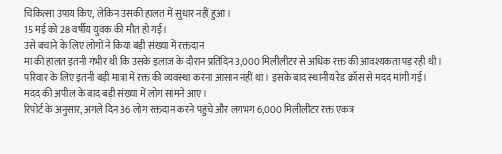चिकित्सा उपाय किए, लेकिन उसकी हालत में सुधार नहीं हुआ।
15 मई को 28 वर्षीय युवक की मौत हो गई।
उसे बचाने के लिए लोगों ने किया बड़ी संख्या में रक्तदान
मा की हालत इतनी गंभीर थी कि उसके इलाज के दौरान प्रतिदिन 3,000 मिलीलीटर से अधिक रक्त की आवश्यकता पड़ रही थी।
परिवार के लिए इतनी बड़ी मात्रा में रक्त की व्यवस्था करना आसान नहीं था। इसके बाद स्थानीय रेड क्रॉस से मदद मांगी गई।
मदद की अपील के बाद बड़ी संख्या में लोग सामने आए।
रिपोर्ट के अनुसार, अगले दिन 36 लोग रक्तदान करने पहुंचे और लगभग 6,000 मिलीलीटर रक्त एकत्र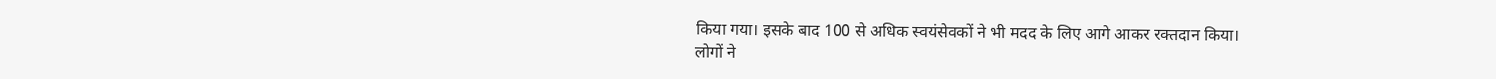किया गया। इसके बाद 100 से अधिक स्वयंसेवकों ने भी मदद के लिए आगे आकर रक्तदान किया।
लोगों ने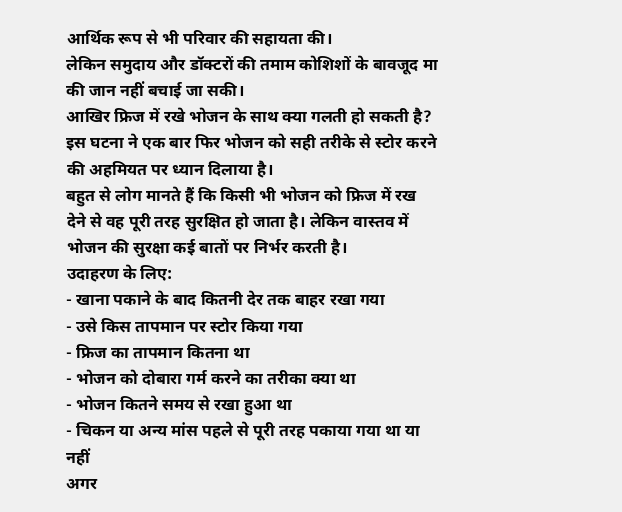आर्थिक रूप से भी परिवार की सहायता की।
लेकिन समुदाय और डॉक्टरों की तमाम कोशिशों के बावजूद मा की जान नहीं बचाई जा सकी।
आखिर फ्रिज में रखे भोजन के साथ क्या गलती हो सकती है?
इस घटना ने एक बार फिर भोजन को सही तरीके से स्टोर करने की अहमियत पर ध्यान दिलाया है।
बहुत से लोग मानते हैं कि किसी भी भोजन को फ्रिज में रख देने से वह पूरी तरह सुरक्षित हो जाता है। लेकिन वास्तव में भोजन की सुरक्षा कई बातों पर निर्भर करती है।
उदाहरण के लिए:
- खाना पकाने के बाद कितनी देर तक बाहर रखा गया
- उसे किस तापमान पर स्टोर किया गया
- फ्रिज का तापमान कितना था
- भोजन को दोबारा गर्म करने का तरीका क्या था
- भोजन कितने समय से रखा हुआ था
- चिकन या अन्य मांस पहले से पूरी तरह पकाया गया था या नहीं
अगर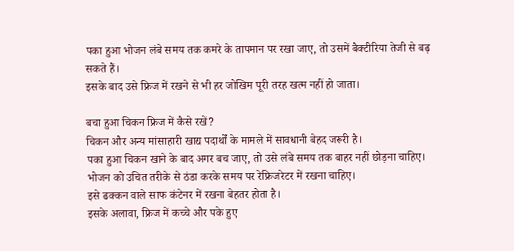पका हुआ भोजन लंबे समय तक कमरे के तापमान पर रखा जाए, तो उसमें बैक्टीरिया तेजी से बढ़ सकते हैं।
इसके बाद उसे फ्रिज में रखने से भी हर जोखिम पूरी तरह खत्म नहीं हो जाता।

बचा हुआ चिकन फ्रिज में कैसे रखें?
चिकन और अन्य मांसाहारी खाद्य पदार्थों के मामले में सावधानी बेहद जरूरी है।
पका हुआ चिकन खाने के बाद अगर बच जाए, तो उसे लंबे समय तक बाहर नहीं छोड़ना चाहिए। भोजन को उचित तरीके से ठंडा करके समय पर रेफ्रिजरेटर में रखना चाहिए।
इसे ढक्कन वाले साफ कंटेनर में रखना बेहतर होता है।
इसके अलावा, फ्रिज में कच्चे और पके हुए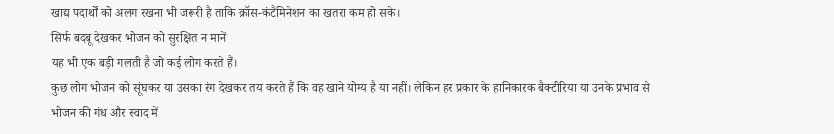खाद्य पदार्थों को अलग रखना भी जरूरी है ताकि क्रॉस-कंटैमिनेशन का खतरा कम हो सके।
सिर्फ बदबू देखकर भोजन को सुरक्षित न मानें
यह भी एक बड़ी गलती है जो कई लोग करते हैं।
कुछ लोग भोजन को सूंघकर या उसका रंग देखकर तय करते हैं कि वह खाने योग्य है या नहीं। लेकिन हर प्रकार के हानिकारक बैक्टीरिया या उनके प्रभाव से भोजन की गंध और स्वाद में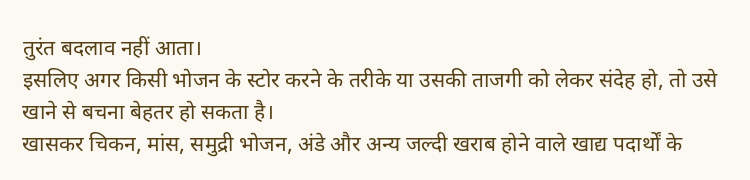तुरंत बदलाव नहीं आता।
इसलिए अगर किसी भोजन के स्टोर करने के तरीके या उसकी ताजगी को लेकर संदेह हो, तो उसे खाने से बचना बेहतर हो सकता है।
खासकर चिकन, मांस, समुद्री भोजन, अंडे और अन्य जल्दी खराब होने वाले खाद्य पदार्थों के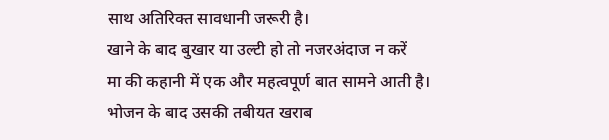साथ अतिरिक्त सावधानी जरूरी है।
खाने के बाद बुखार या उल्टी हो तो नजरअंदाज न करें
मा की कहानी में एक और महत्वपूर्ण बात सामने आती है।
भोजन के बाद उसकी तबीयत खराब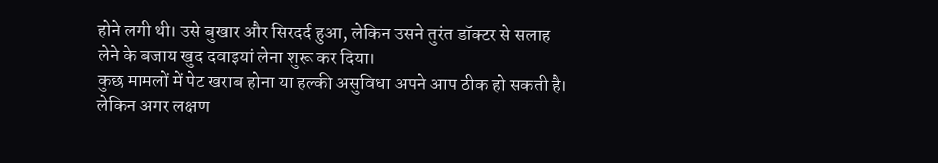होने लगी थी। उसे बुखार और सिरदर्द हुआ, लेकिन उसने तुरंत डॉक्टर से सलाह लेने के बजाय खुद दवाइयां लेना शुरू कर दिया।
कुछ मामलों में पेट खराब होना या हल्की असुविधा अपने आप ठीक हो सकती है। लेकिन अगर लक्षण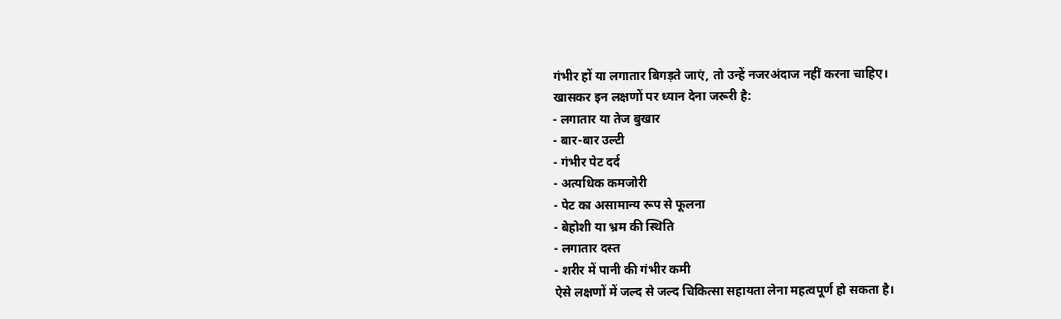गंभीर हों या लगातार बिगड़ते जाएं, तो उन्हें नजरअंदाज नहीं करना चाहिए।
खासकर इन लक्षणों पर ध्यान देना जरूरी है:
- लगातार या तेज बुखार
- बार-बार उल्टी
- गंभीर पेट दर्द
- अत्यधिक कमजोरी
- पेट का असामान्य रूप से फूलना
- बेहोशी या भ्रम की स्थिति
- लगातार दस्त
- शरीर में पानी की गंभीर कमी
ऐसे लक्षणों में जल्द से जल्द चिकित्सा सहायता लेना महत्वपूर्ण हो सकता है।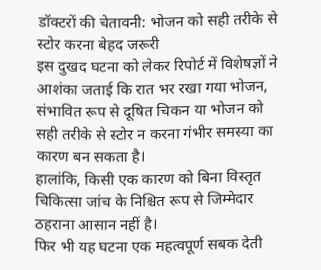डॉक्टरों की चेतावनी: भोजन को सही तरीके से स्टोर करना बेहद जरूरी
इस दुखद घटना को लेकर रिपोर्ट में विशेषज्ञों ने आशंका जताई कि रात भर रखा गया भोजन, संभावित रूप से दूषित चिकन या भोजन को सही तरीके से स्टोर न करना गंभीर समस्या का कारण बन सकता है।
हालांकि, किसी एक कारण को बिना विस्तृत चिकित्सा जांच के निश्चित रूप से जिम्मेदार ठहराना आसान नहीं है।
फिर भी यह घटना एक महत्वपूर्ण सबक देती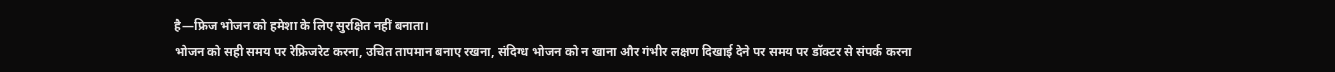है—फ्रिज भोजन को हमेशा के लिए सुरक्षित नहीं बनाता।
भोजन को सही समय पर रेफ्रिजरेट करना, उचित तापमान बनाए रखना, संदिग्ध भोजन को न खाना और गंभीर लक्षण दिखाई देने पर समय पर डॉक्टर से संपर्क करना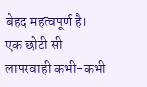बेहद महत्वपूर्ण है।
एक छोटी सी लापरवाही कभी-कभी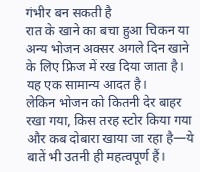गंभीर बन सकती है
रात के खाने का बचा हुआ चिकन या अन्य भोजन अक्सर अगले दिन खाने के लिए फ्रिज में रख दिया जाता है। यह एक सामान्य आदत है।
लेकिन भोजन को कितनी देर बाहर रखा गया, किस तरह स्टोर किया गया और कब दोबारा खाया जा रहा है—ये बातें भी उतनी ही महत्वपूर्ण हैं।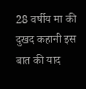28 वर्षीय मा की दुखद कहानी इस बात की याद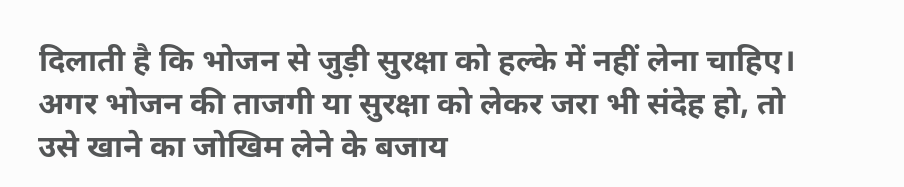दिलाती है कि भोजन से जुड़ी सुरक्षा को हल्के में नहीं लेना चाहिए।
अगर भोजन की ताजगी या सुरक्षा को लेकर जरा भी संदेह हो, तो उसे खाने का जोखिम लेने के बजाय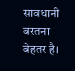सावधानी बरतना बेहतर है।